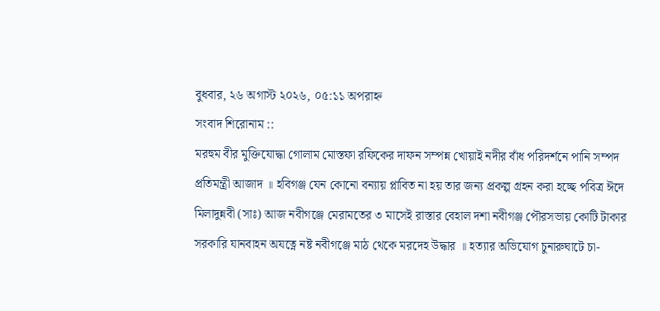বুধবার, ২৬ অগাস্ট ২০২৬, ০৫:১১ অপরাহ্ন
সংবাদ শিরোনাম ::
মরহুম বীর মুক্তিযোদ্ধা গোলাম মোস্তফা রফিকের দাফন সম্পন্ন খোয়াই নদীর বাঁধ পরিদর্শনে পানি সম্পদ প্রতিমন্ত্রী আজাদ ॥ হবিগঞ্জ যেন কোনো বন্যায় প্লাবিত না হয় তার জন্য প্রকল্প গ্রহন করা হচ্ছে পবিত্র ঈদে মিলাদুন্নবী (সাঃ) আজ নবীগঞ্জে মেরামতের ৩ মাসেই রাস্তার বেহাল দশা নবীগঞ্জ পৌরসভায় কোটি টাকার সরকারি যানবাহন অযত্নে নষ্ট নবীগঞ্জে মাঠ থেকে মরদেহ উদ্ধার ॥ হত্যার অভিযোগ চুনারুঘাটে চা-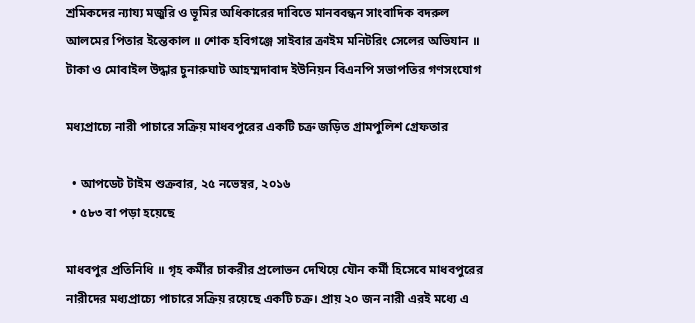শ্রমিকদের ন্যায্য মজুরি ও ভূমির অধিকারের দাবিতে মানববন্ধন সাংবাদিক বদরুল আলমের পিতার ইন্তেকাল ॥ শোক হবিগঞ্জে সাইবার ক্রাইম মনিটরিং সেলের অভিযান ॥ টাকা ও মোবাইল উদ্ধার চুনারুঘাট আহম্মদাবাদ ইউনিয়ন বিএনপি সভাপতির গণসংযোগ

মধ্যপ্রাচ্যে নারী পাচারে সক্রিয় মাধবপুরের একটি চক্র জড়িত গ্রামপুলিশ গ্রেফতার

  • আপডেট টাইম শুক্রবার, ২৫ নভেম্বর, ২০১৬
  • ৫৮৩ বা পড়া হয়েছে

মাধবপুর প্রতিনিধি ॥ গৃহ কর্মীর চাকরীর প্রলোভন দেখিয়ে যৌন কর্মী হিসেবে মাধবপুরের নারীদের মধ্যপ্রাচ্যে পাচারে সক্রিয় রয়েছে একটি চক্র। প্রায় ২০ জন নারী এরই মধ্যে এ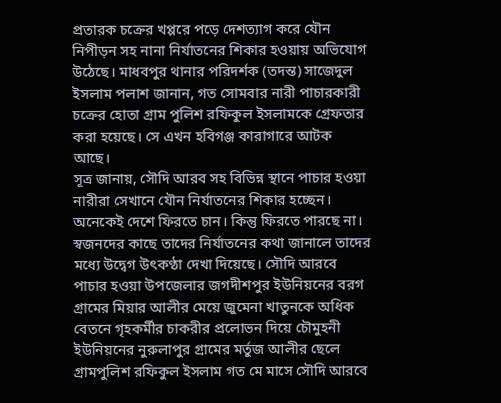প্রতারক চক্রের খপ্পরে পড়ে দেশত্যাগ করে যৌন নিপীড়ন সহ নানা নির্যাতনের শিকার হওয়ায় অভিযোগ উঠেছে। মাধবপুর থানার পরিদর্শক (তদন্ত) সাজেদুল ইসলাম পলাশ জানান, গত সোমবার নারী পাচারকারী চক্রের হোতা গ্রাম পুলিশ রফিকুল ইসলামকে গ্রেফতার করা হয়েছে। সে এখন হবিগঞ্জ কারাগারে আটক আছে।
সূত্র জানায়, সৌদি আরব সহ বিভিন্ন স্থানে পাচার হওয়া নারীরা সেখানে যৌন নির্যাতনের শিকার হচ্ছেন। অনেকেই দেশে ফিরতে চান। কিন্তু ফিরতে পারছে না। স্বজনদের কাছে তাদের নির্যাতনের কথা জানালে তাদের মধ্যে উদ্বেগ উৎকণ্ঠা দেখা দিয়েছে। সৌদি আরবে পাচার হওয়া উপজেলার জগদীশপুর ইউনিয়নের বরগ গ্রামের মিয়ার আলীর মেয়ে জুমেনা খাতুনকে অধিক বেতনে গৃহকর্মীর চাকরীর প্রলোভন দিয়ে চৌমুহনী ইউনিয়নের নুরুলাপুর গ্রামের মর্তুজ আলীর ছেলে গ্রামপুলিশ রফিকুল ইসলাম গত মে মাসে সৌদি আরবে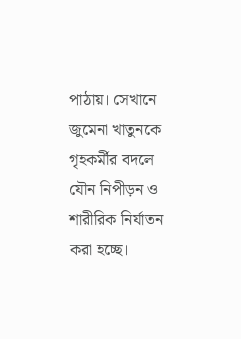পাঠায়। সেখানে জুমেনা খাতুনকে গৃহকর্মীর বদলে যৌন নিপীড়ন ও শারীরিক নির্যাতন করা হচ্ছে।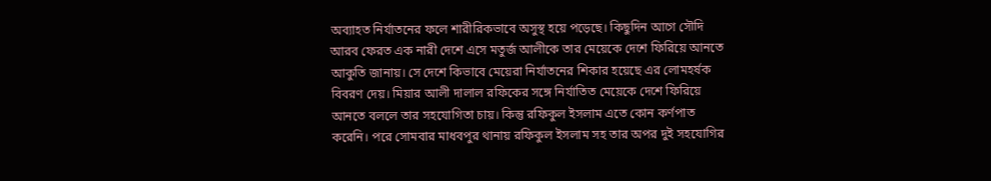অব্যাহত নির্যাতনের ফলে শারীরিকভাবে অসুস্থ হয়ে পড়েছে। কিছুদিন আগে সৌদি আরব ফেরত এক নারী দেশে এসে মতুর্জ আলীকে তার মেয়েকে দেশে ফিরিয়ে আনতে আকুতি জানায়। সে দেশে কিভাবে মেয়েরা নির্যাতনের শিকার হয়েছে এর লোমহর্ষক বিবরণ দেয়। মিয়ার আলী দালাল রফিকের সঙ্গে নির্যাতিত মেয়েকে দেশে ফিরিয়ে আনতে বললে তার সহযোগিতা চায়। কিন্তু রফিকুল ইসলাম এতে কোন কর্ণপাত করেনি। পরে সোমবার মাধবপুর থানায় রফিকুল ইসলাম সহ তার অপর দুই সহযোগির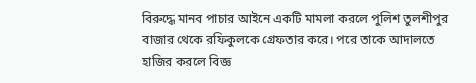বিরুদ্ধে মানব পাচার আইনে একটি মামলা করলে পুলিশ তুলশীপুর বাজার থেকে রফিকুলকে গ্রেফতার করে। পরে তাকে আদালতে হাজির করলে বিজ্ঞ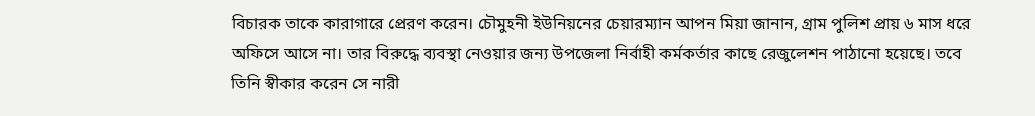বিচারক তাকে কারাগারে প্রেরণ করেন। চৌমুহনী ইউনিয়নের চেয়ারম্যান আপন মিয়া জানান, গ্রাম পুলিশ প্রায় ৬ মাস ধরে অফিসে আসে না। তার বিরুদ্ধে ব্যবস্থা নেওয়ার জন্য উপজেলা নির্বাহী কর্মকর্তার কাছে রেজুলেশন পাঠানো হয়েছে। তবে তিনি স্বীকার করেন সে নারী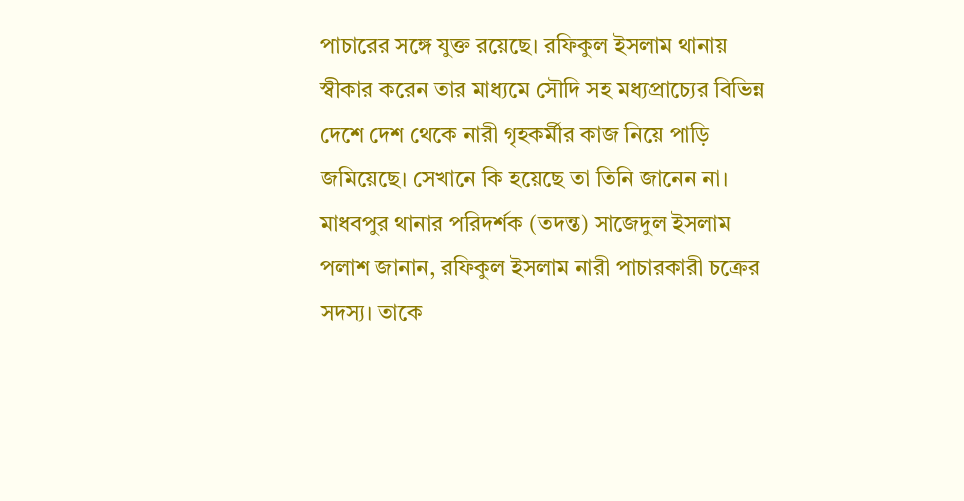পাচারের সঙ্গে যুক্ত রয়েছে। রফিকুল ইসলাম থানায় স্বীকার করেন তার মাধ্যমে সৌদি সহ মধ্যপ্রাচ্যের বিভিন্ন দেশে দেশ থেকে নারী গৃহকর্মীর কাজ নিয়ে পাড়ি জমিয়েছে। সেখানে কি হয়েছে তা তিনি জানেন না। মাধবপুর থানার পরিদর্শক (তদন্ত) সাজেদুল ইসলাম পলাশ জানান, রফিকুল ইসলাম নারী পাচারকারী চক্রের সদস্য। তাকে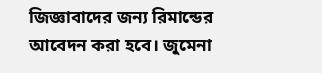জিজ্ঞাবাদের জন্য রিমান্ডের আবেদন করা হবে। জুমেনা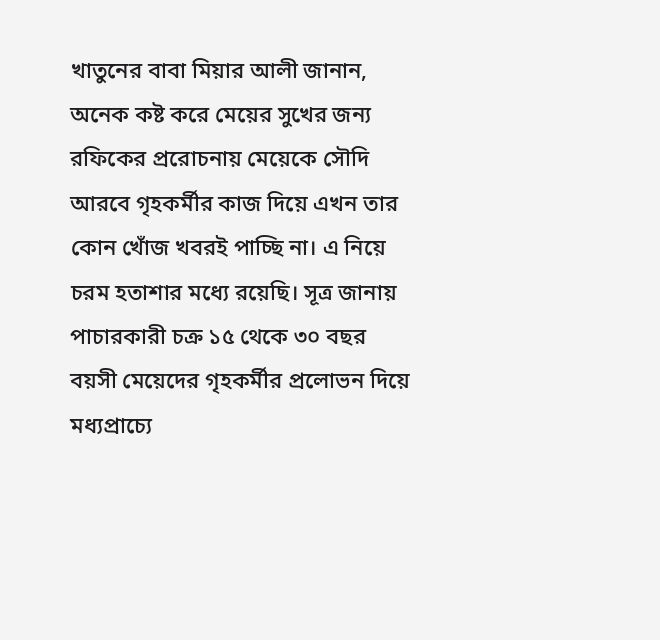খাতুনের বাবা মিয়ার আলী জানান, অনেক কষ্ট করে মেয়ের সুখের জন্য রফিকের প্ররোচনায় মেয়েকে সৌদি আরবে গৃহকর্মীর কাজ দিয়ে এখন তার কোন খোঁজ খবরই পাচ্ছি না। এ নিয়ে চরম হতাশার মধ্যে রয়েছি। সূত্র জানায় পাচারকারী চক্র ১৫ থেকে ৩০ বছর বয়সী মেয়েদের গৃহকর্মীর প্রলোভন দিয়ে মধ্যপ্রাচ্যে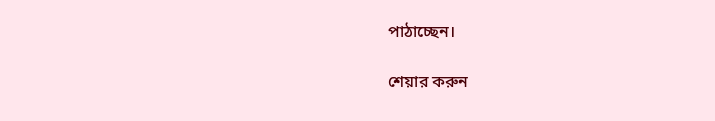পাঠাচ্ছেন।

শেয়ার করুন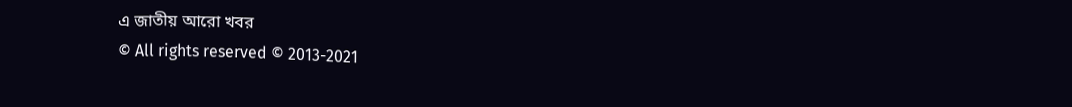এ জাতীয় আরো খবর
© All rights reserved © 2013-2021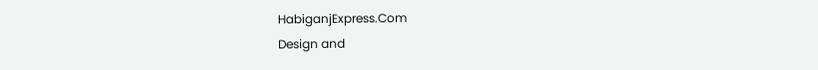HabiganjExpress.Com
Design and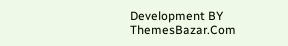Development BY ThemesBazar.Com